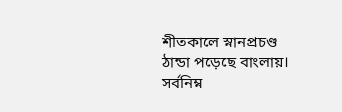শীতকালে স্নানপ্রচণ্ড ঠান্ডা পড়েছে বাংলায়। সর্বনিম্ন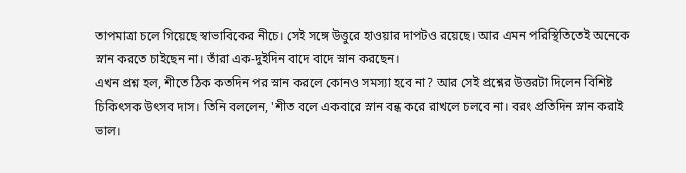তাপমাত্রা চলে গিয়েছে স্বাভাবিকের নীচে। সেই সঙ্গে উত্তুরে হাওয়ার দাপটও রয়েছে। আর এমন পরিস্থিতিতেই অনেকে স্নান করতে চাইছেন না। তাঁরা এক-দুইদিন বাদে বাদে স্নান করছেন।
এখন প্রশ্ন হল, শীতে ঠিক কতদিন পর স্নান করলে কোনও সমস্যা হবে না? আর সেই প্রশ্নের উত্তরটা দিলেন বিশিষ্ট চিকিৎসক উৎসব দাস। তিনি বললেন, 'শীত বলে একবারে স্নান বন্ধ করে রাখলে চলবে না। বরং প্রতিদিন স্নান করাই ভাল।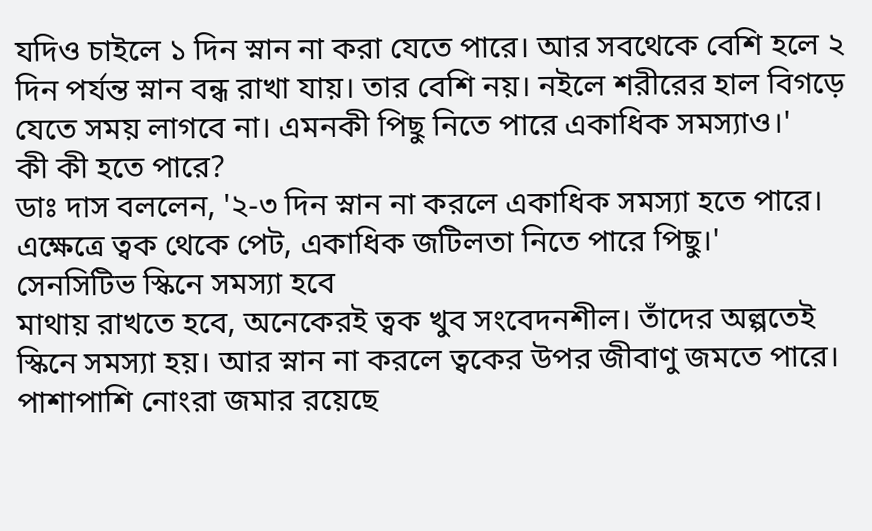যদিও চাইলে ১ দিন স্নান না করা যেতে পারে। আর সবথেকে বেশি হলে ২ দিন পর্যন্ত স্নান বন্ধ রাখা যায়। তার বেশি নয়। নইলে শরীরের হাল বিগড়ে যেতে সময় লাগবে না। এমনকী পিছু নিতে পারে একাধিক সমস্যাও।'
কী কী হতে পারে?
ডাঃ দাস বললেন, '২-৩ দিন স্নান না করলে একাধিক সমস্যা হতে পারে। এক্ষেত্রে ত্বক থেকে পেট, একাধিক জটিলতা নিতে পারে পিছু।'
সেনসিটিভ স্কিনে সমস্যা হবে
মাথায় রাখতে হবে, অনেকেরই ত্বক খুব সংবেদনশীল। তাঁদের অল্পতেই স্কিনে সমস্যা হয়। আর স্নান না করলে ত্বকের উপর জীবাণু জমতে পারে। পাশাপাশি নোংরা জমার রয়েছে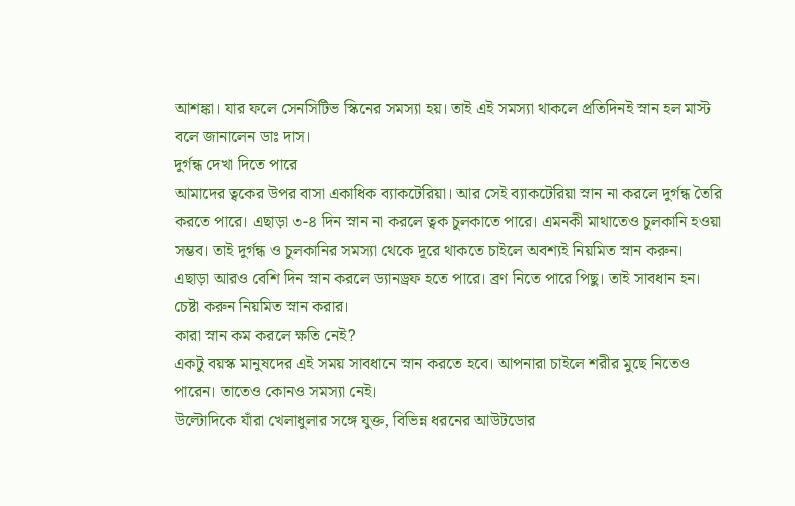আশঙ্কা। যার ফলে সেনসিটিভ স্কিনের সমস্যা হয়। তাই এই সমস্যা থাকলে প্রতিদিনই স্নান হল মাস্ট বলে জানালেন ডাঃ দাস।
দুর্গন্ধ দেখা দিতে পারে
আমাদের ত্বকের উপর বাসা একাধিক ব্যাকটেরিয়া। আর সেই ব্যাকটেরিয়া স্নান না করলে দুর্গন্ধ তৈরি করতে পারে। এছাড়া ৩-৪ দিন স্নান না করলে ত্বক চুলকাতে পারে। এমনকী মাথাতেও চুলকানি হওয়া সম্ভব। তাই দুর্গন্ধ ও চুলকানির সমস্যা থেকে দূরে থাকতে চাইলে অবশ্যই নিয়মিত স্নান করুন।
এছাড়া আরও বেশি দিন স্নান করলে ড্যানড্রফ হতে পারে। ব্রণ নিতে পারে পিছু। তাই সাবধান হন। চেষ্টা করুন নিয়মিত স্নান করার।
কারা স্নান কম করলে ক্ষতি নেই?
একটু বয়স্ক মানুষদের এই সময় সাবধানে স্নান করতে হবে। আপনারা চাইলে শরীর মুছে নিতেও পারেন। তাতেও কোনও সমস্যা নেই।
উল্টোদিকে যাঁরা খেলাধুলার সঙ্গে যুক্ত, বিভিন্ন ধরনের আউটডোর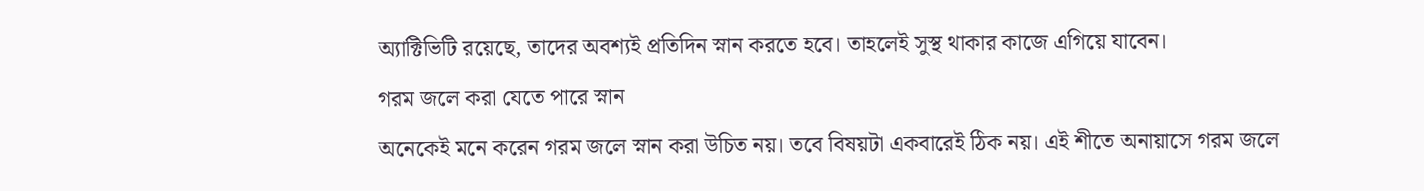অ্যাক্টিভিটি রয়েছে, তাদের অবশ্যই প্রতিদিন স্নান করতে হবে। তাহলেই সুস্থ থাকার কাজে এগিয়ে যাবেন।
গরম জলে করা যেতে পারে স্নান
অনেকেই মনে করেন গরম জলে স্নান করা উচিত নয়। তবে বিষয়টা একবারেই ঠিক নয়। এই শীতে অনায়াসে গরম জলে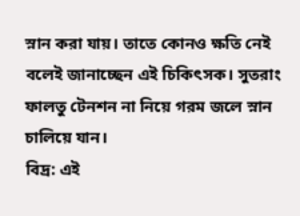স্নান করা যায়। তাতে কোনও ক্ষতি নেই বলেই জানাচ্ছেন এই চিকিৎসক। সুতরাং ফালতু টেনশন না নিয়ে গরম জলে স্নান চালিয়ে যান।
বিদ্র: এই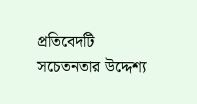প্রতিবেদটি সচেতনতার উদ্দেশ্য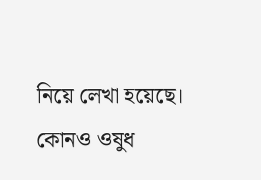নিয়ে লেখা হয়েছে। কোনও ওষুধ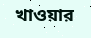খাওয়ার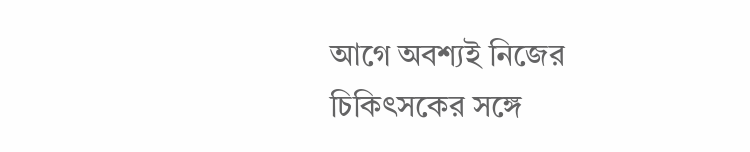আগে অবশ্যই নিজের চিকিৎসকের সঙ্গে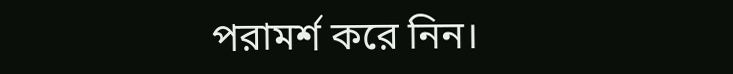পরামর্শ করে নিন।